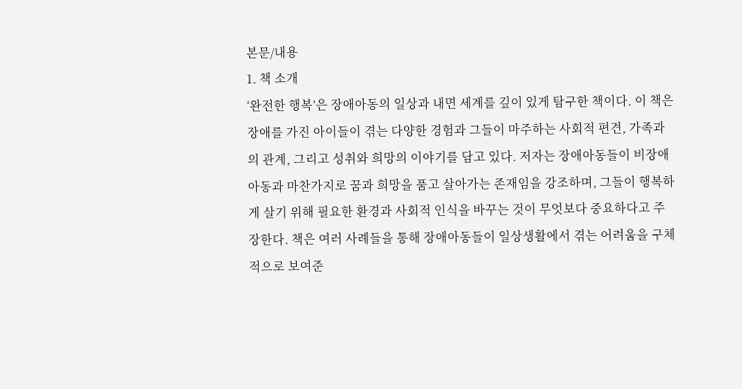본문/내용
1. 책 소개
‘완전한 행복’은 장애아동의 일상과 내면 세계를 깊이 있게 탐구한 책이다. 이 책은 장애를 가진 아이들이 겪는 다양한 경험과 그들이 마주하는 사회적 편견, 가족과의 관계, 그리고 성취와 희망의 이야기를 담고 있다. 저자는 장애아동들이 비장애 아동과 마찬가지로 꿈과 희망을 품고 살아가는 존재임을 강조하며, 그들이 행복하게 살기 위해 필요한 환경과 사회적 인식을 바꾸는 것이 무엇보다 중요하다고 주장한다. 책은 여러 사례들을 통해 장애아동들이 일상생활에서 겪는 어려움을 구체적으로 보여준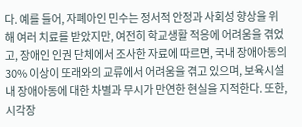다. 예를 들어, 자폐아인 민수는 정서적 안정과 사회성 향상을 위해 여러 치료를 받았지만, 여전히 학교생활 적응에 어려움을 겪었고, 장애인 인권 단체에서 조사한 자료에 따르면, 국내 장애아동의 30% 이상이 또래와의 교류에서 어려움을 겪고 있으며, 보육시설 내 장애아동에 대한 차별과 무시가 만연한 현실을 지적한다. 또한, 시각장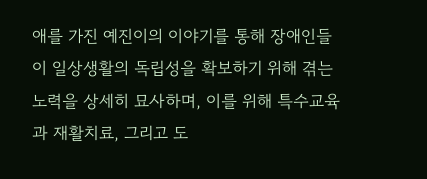애를 가진 예진이의 이야기를 통해 장애인들이 일상생활의 독립성을 확보하기 위해 겪는 노력을 상세히 묘사하며, 이를 위해 특수교육과 재활치료, 그리고 도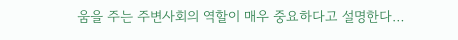움을 주는 주변사회의 역할이 매우 중요하다고 설명한다…